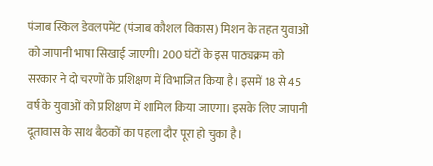पंजाब स्किल डेवलपमेंट (पंजाब कौशल विकास) मिशन के तहत युवाओं को जापानी भाषा सिखाई जाएगी। 200 घंटों के इस पाठ्यक्रम को सरकार ने दो चरणों के प्रशिक्षण में विभाजित किया है। इसमें 18 से 45 वर्ष के युवाओं को प्रशिक्षण में शामिल किया जाएगा। इसके लिए जापानी दूतावास के साथ बैठकों का पहला दौर पूरा हो चुका है।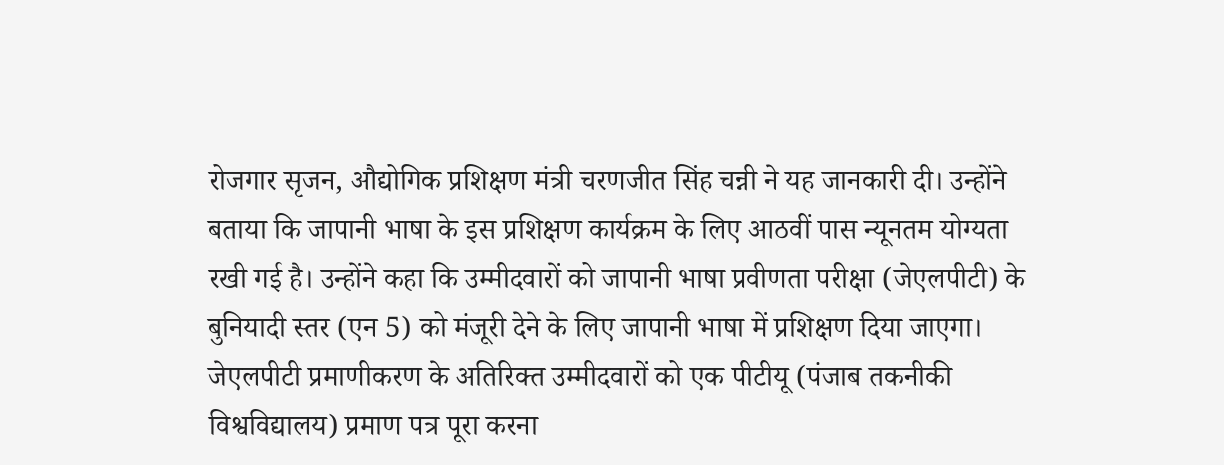रोजगार सृजन, औद्योगिक प्रशिक्षण मंत्री चरणजीत सिंह चन्नी ने यह जानकारी दी। उन्होंने बताया कि जापानी भाषा के इस प्रशिक्षण कार्यक्रम के लिए आठवीं पास न्यूनतम योग्यता रखी गई है। उन्होंने कहा कि उम्मीदवारों को जापानी भाषा प्रवीणता परीक्षा (जेएलपीटी) के बुनियादी स्तर (एन 5) को मंजूरी देने के लिए जापानी भाषा में प्रशिक्षण दिया जाएगा।
जेएलपीटी प्रमाणीकरण के अतिरिक्त उम्मीदवारों को एक पीटीयू (पंजाब तकनीकी विश्वविद्यालय) प्रमाण पत्र पूरा करना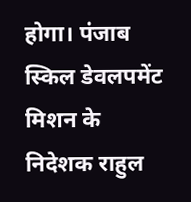होगा। पंजाब स्किल डेवलपमेंट मिशन के निदेशक राहुल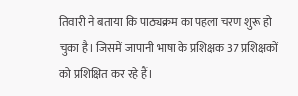तिवारी ने बताया कि पाठ्यक्रम का पहला चरण शुरू हो चुका है। जिसमें जापानी भाषा के प्रशिक्षक 37 प्रशिक्षकों को प्रशिक्षित कर रहे हैं।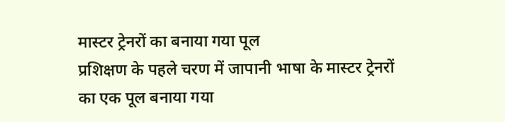मास्टर ट्रेनरों का बनाया गया पूल
प्रशिक्षण के पहले चरण में जापानी भाषा के मास्टर ट्रेनरों का एक पूल बनाया गया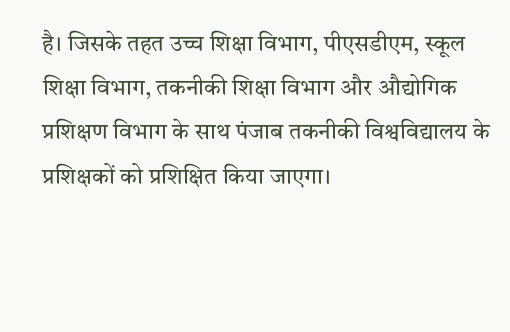है। जिसके तहत उच्च शिक्षा विभाग, पीएसडीएम, स्कूल शिक्षा विभाग, तकनीकी शिक्षा विभाग और औद्योगिक प्रशिक्षण विभाग के साथ पंजाब तकनीकी विश्वविद्यालय के प्रशिक्षकों को प्रशिक्षित किया जाएगा।